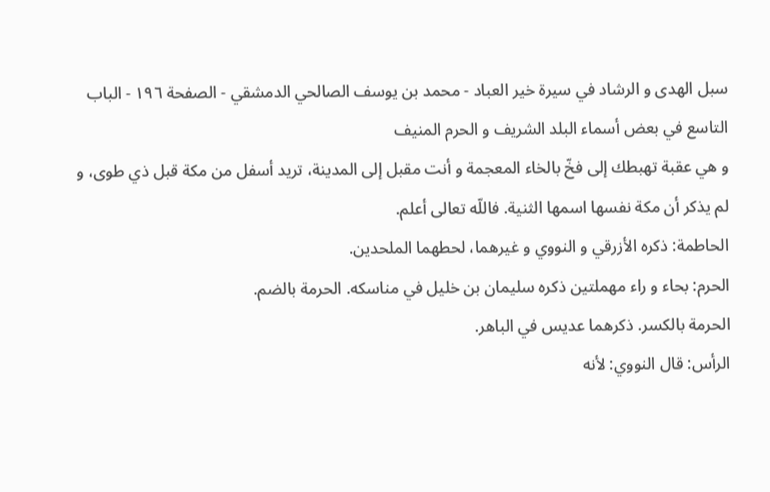سبل الهدى و الرشاد في سيرة خير العباد - محمد بن يوسف الصالحي الدمشقي - الصفحة ١٩٦ - الباب التاسع في بعض أسماء البلد الشريف و الحرم المنيف
و هي عقبة تهبطك إلى فخّ بالخاء المعجمة و أنت مقبل إلى المدينة، تريد أسفل من مكة قبل ذي طوى، و لم يذكر أن مكة نفسها اسمها الثنية. فاللّه تعالى أعلم.
الحاطمة: ذكره الأزرقي و النووي و غيرهما، لحطهما الملحدين.
الحرم: بحاء و راء مهملتين ذكره سليمان بن خليل في مناسكه. الحرمة بالضم.
الحرمة بالكسر. ذكرهما عديس في الباهر.
الرأس: قال النووي: لأنه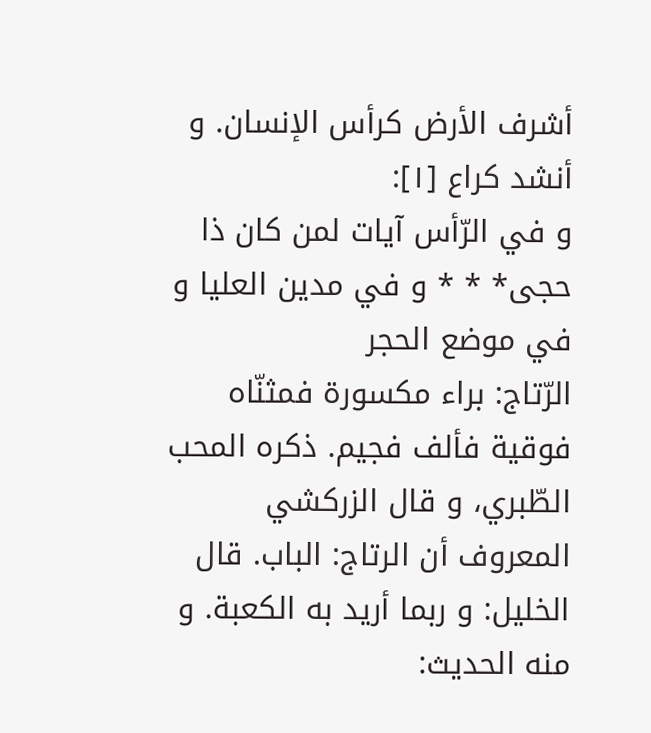أشرف الأرض كرأس الإنسان. و أنشد كراع [١]:
و في الرّأس آيات لمن كان ذا حجى* * * و في مدين العليا و في موضع الحجر
الرّتاج: براء مكسورة فمثنّاه فوقية فألف فجيم. ذكره المحب الطّبري، و قال الزركشي المعروف أن الرتاج: الباب. قال الخليل: و ربما أريد به الكعبة. و منه الحديث: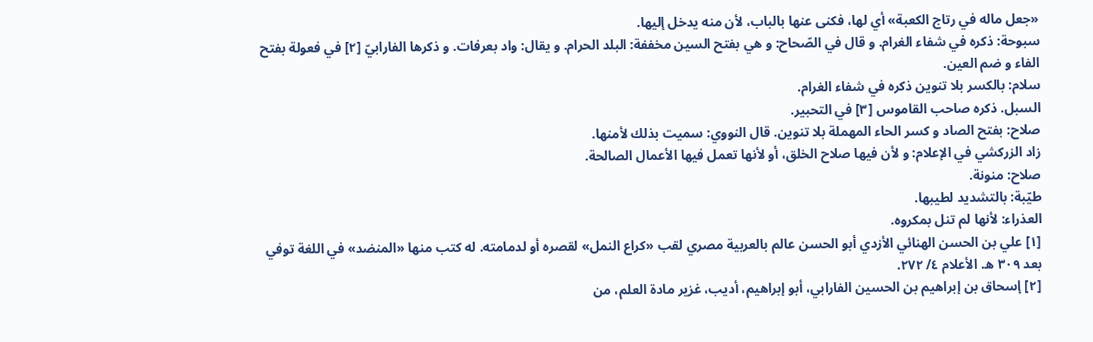«جعل ماله في رتاج الكعبة» أي لها، فكنى عنها بالباب، لأن منه يدخل إليها.
سبوحة: ذكره في شفاء الغرام. و قال في الصّحاح: و هي بفتح السين مخففة: البلد الحرام. و يقال: واد بعرفات. و ذكرها الفارابيّ [٢] في فعولة بفتح الفاء و ضم العين.
سلام: بالكسر بلا تنوين ذكره في شفاء الغرام.
السبل. ذكره صاحب القاموس [٣] في التحبير.
صلاح: بفتح الصاد و كسر الحاء المهملة بلا تنوين. قال النووي: سميت بذلك لأمنها.
زاد الزركشي في الإعلام: و لأن فيها صلاح الخلق، أو لأنها تعمل فيها الأعمال الصالحة.
صلاح: منونة.
طيّبة: بالتشديد لطيبها.
العذراء: لأنها لم تنل بمكروه.
[١] علي بن الحسن الهنائي الأزدي أبو الحسن عالم بالعربية مصري لقب «كراع النمل» لقصره أو لدمامته. له كتب منها «المنضد» في اللغة توفي بعد ٣٠٩ ه. الأعلام ٤/ ٢٧٢.
[٢] إسحاق بن إبراهيم بن الحسين الفارابي، أبو إبراهيم، أديب، غزير مادة العلم، من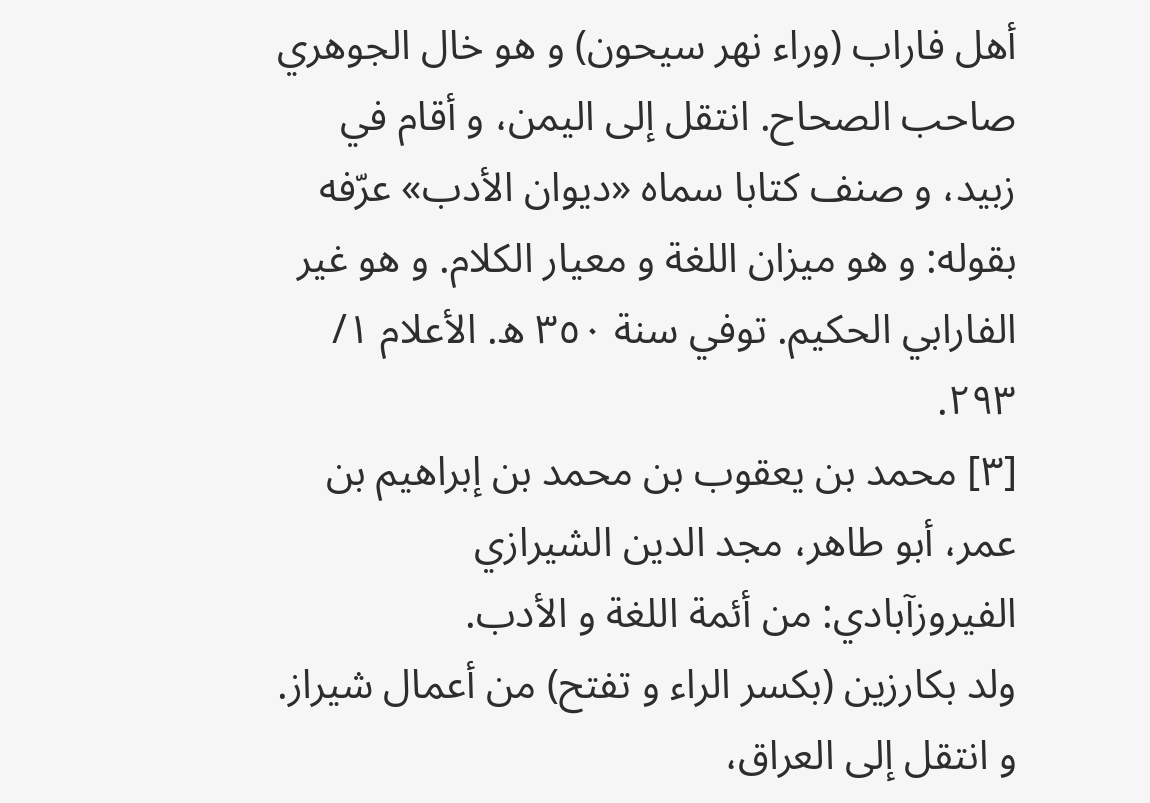أهل فاراب (وراء نهر سيحون) و هو خال الجوهري صاحب الصحاح. انتقل إلى اليمن، و أقام في زبيد، و صنف كتابا سماه «ديوان الأدب» عرّفه بقوله: و هو ميزان اللغة و معيار الكلام. و هو غير الفارابي الحكيم. توفي سنة ٣٥٠ ه. الأعلام ١/ ٢٩٣.
[٣] محمد بن يعقوب بن محمد بن إبراهيم بن عمر، أبو طاهر، مجد الدين الشيرازي الفيروزآبادي: من أئمة اللغة و الأدب.
ولد بكارزين (بكسر الراء و تفتح) من أعمال شيراز. و انتقل إلى العراق،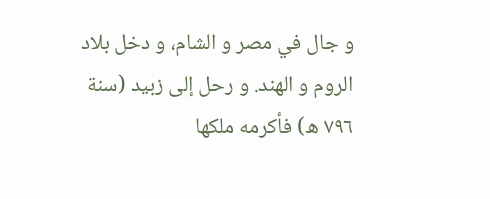و جال في مصر و الشام، و دخل بلاد الروم و الهند. و رحل إلى زبيد (سنة ٧٩٦ ه) فأكرمه ملكها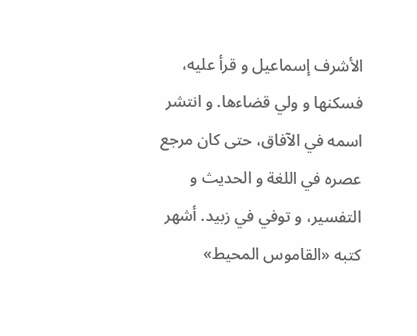الأشرف إسماعيل و قرأ عليه، فسكنها و ولي قضاءها. و انتشر اسمه في الآفاق، حتى كان مرجع عصره في اللغة و الحديث و التفسير، و توفي في زبيد. أشهر كتبه «القاموس المحيط»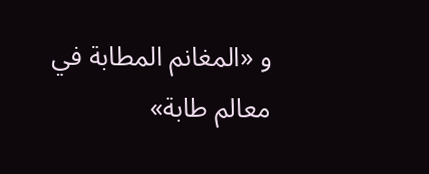و «المغانم المطابة في معالم طابة»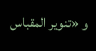و «تنوير المقباس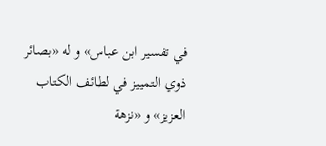في تفسير ابن عباس» و له «بصائر ذوي التمييز في لطائف الكتاب العزيز» و «نزهة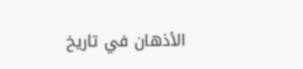الأذهان في تاريخ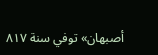أصبهان» توفي سنة ٨١٧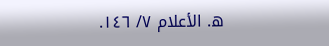ه. الأعلام ٧/ ١٤٦.